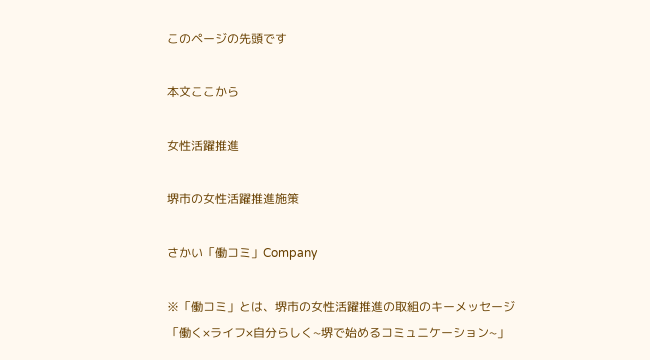このページの先頭です

本文ここから

女性活躍推進

堺市の女性活躍推進施策

さかい「働コミ」Company

※「働コミ」とは、堺市の女性活躍推進の取組のキーメッセージ「働く×ライフ×自分らしく~堺で始めるコミュニケーション~」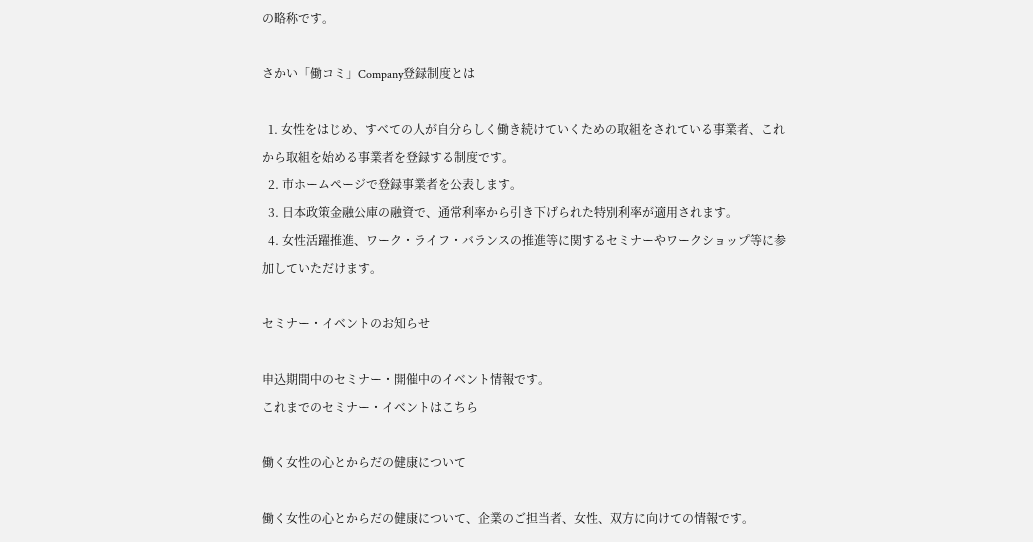の略称です。

さかい「働コミ」Company登録制度とは

  1. 女性をはじめ、すべての人が自分らしく働き続けていくための取組をされている事業者、これから取組を始める事業者を登録する制度です。
  2. 市ホームページで登録事業者を公表します。
  3. 日本政策金融公庫の融資で、通常利率から引き下げられた特別利率が適用されます。
  4. 女性活躍推進、ワーク・ライフ・バランスの推進等に関するセミナーやワークショップ等に参加していただけます。

セミナー・イベントのお知らせ

申込期間中のセミナー・開催中のイベント情報です。
これまでのセミナー・イベントはこちら

働く女性の心とからだの健康について

働く女性の心とからだの健康について、企業のご担当者、女性、双方に向けての情報です。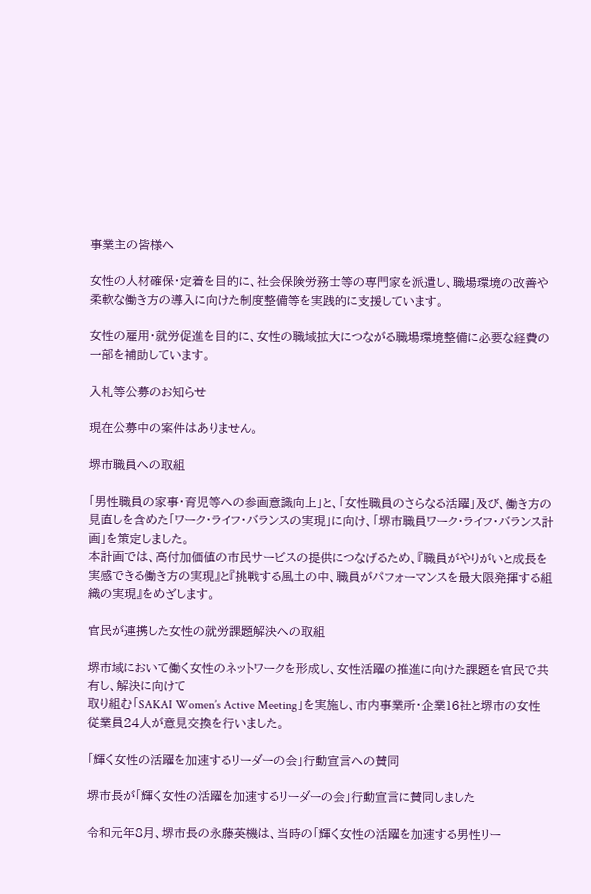事業主の皆様へ

女性の人材確保・定着を目的に、社会保険労務士等の専門家を派遣し、職場環境の改善や柔軟な働き方の導入に向けた制度整備等を実践的に支援しています。

女性の雇用・就労促進を目的に、女性の職域拡大につながる職場環境整備に必要な経費の一部を補助しています。

入札等公募のお知らせ

現在公募中の案件はありません。

堺市職員への取組

「男性職員の家事・育児等への参画意識向上」と、「女性職員のさらなる活躍」及び、働き方の見直しを含めた「ワーク・ライフ・バランスの実現」に向け、「堺市職員ワーク・ライフ・バランス計画」を策定しました。
本計画では、高付加価値の市民サービスの提供につなげるため、『職員がやりがいと成長を実感できる働き方の実現』と『挑戦する風土の中、職員がパフォーマンスを最大限発揮する組織の実現』をめざします。

官民が連携した女性の就労課題解決への取組

堺市域において働く女性のネットワークを形成し、女性活躍の推進に向けた課題を官民で共有し、解決に向けて
取り組む「SAKAI Women’s Active Meeting」を実施し、市内事業所・企業16社と堺市の女性従業員24人が意見交換を行いました。

「輝く女性の活躍を加速するリーダーの会」行動宣言への賛同

堺市長が「輝く女性の活躍を加速するリーダーの会」行動宣言に賛同しました

令和元年8月、堺市長の永藤英機は、当時の「輝く女性の活躍を加速する男性リー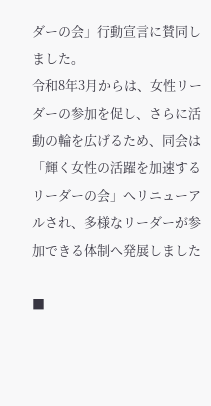ダーの会」行動宣言に賛同しました。
令和8年3月からは、女性リーダーの参加を促し、さらに活動の輪を広げるため、同会は「輝く女性の活躍を加速するリーダーの会」へリニューアルされ、多様なリーダーが参加できる体制へ発展しました

■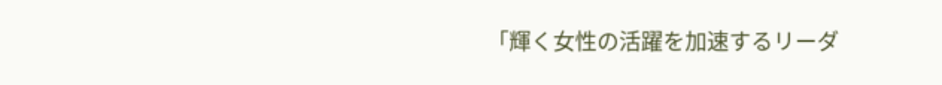「輝く女性の活躍を加速するリーダ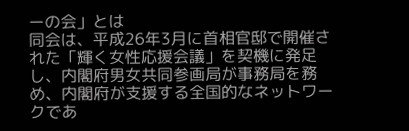ーの会」とは
同会は、平成26年3月に首相官邸で開催された「輝く女性応援会議」を契機に発足し、内閣府男女共同参画局が事務局を務め、内閣府が支援する全国的なネットワークであ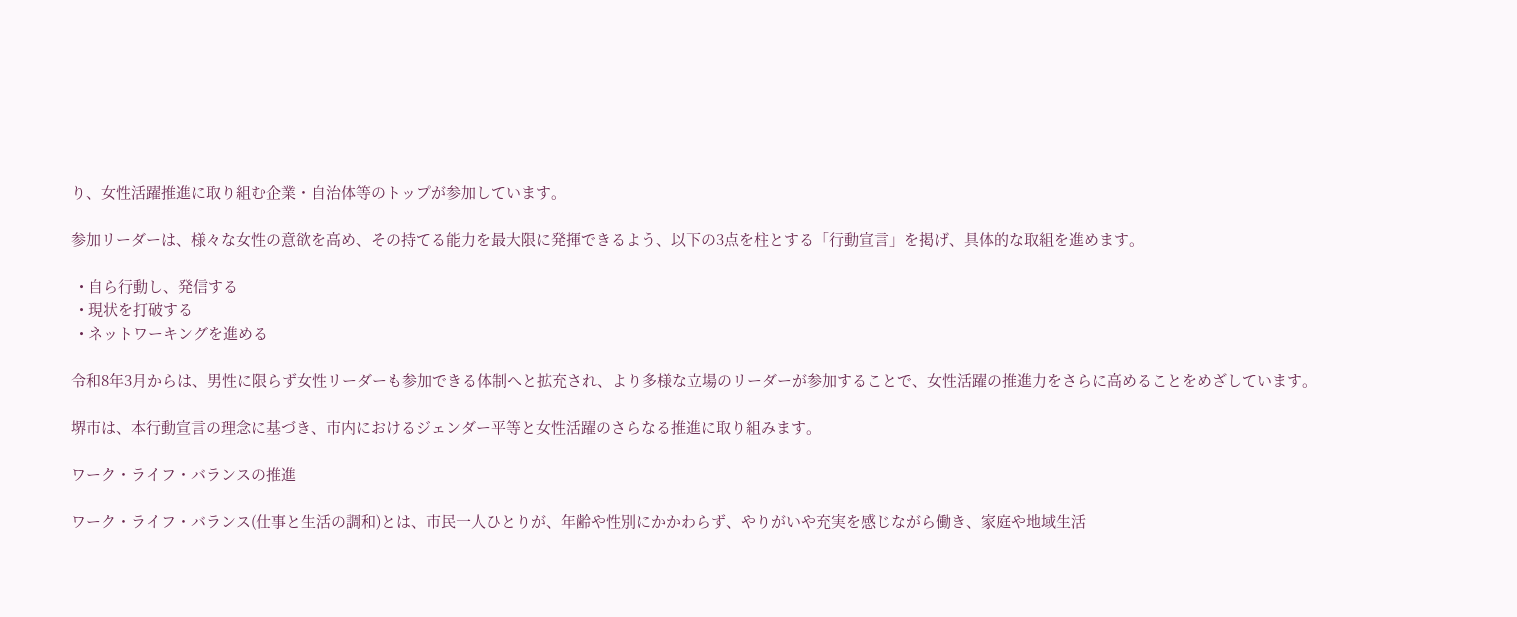り、女性活躍推進に取り組む企業・自治体等のトップが参加しています。

参加リーダーは、様々な女性の意欲を高め、その持てる能力を最大限に発揮できるよう、以下の3点を柱とする「行動宣言」を掲げ、具体的な取組を進めます。

  • 自ら行動し、発信する
  • 現状を打破する
  • ネットワーキングを進める

令和8年3月からは、男性に限らず女性リーダーも参加できる体制へと拡充され、より多様な立場のリーダーが参加することで、女性活躍の推進力をさらに高めることをめざしています。

堺市は、本行動宣言の理念に基づき、市内におけるジェンダー平等と女性活躍のさらなる推進に取り組みます。

ワーク・ライフ・バランスの推進

ワーク・ライフ・バランス(仕事と生活の調和)とは、市民一人ひとりが、年齢や性別にかかわらず、やりがいや充実を感じながら働き、家庭や地域生活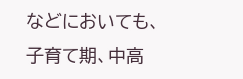などにおいても、子育て期、中高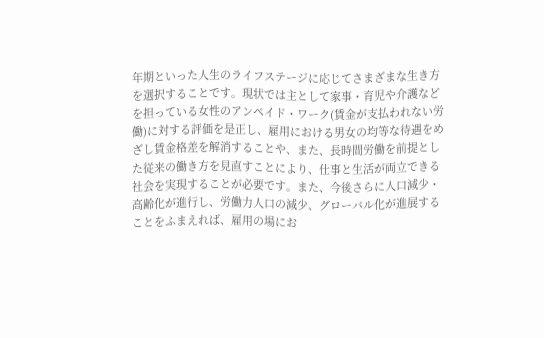年期といった人生のライフステージに応じてさまざまな生き方を選択することです。現状では主として家事・育児や介護などを担っている女性のアンペイド・ワーク(賃金が支払われない労働)に対する評価を是正し、雇用における男女の均等な待遇をめざし賃金格差を解消することや、また、長時間労働を前提とした従来の働き方を見直すことにより、仕事と生活が両立できる社会を実現することが必要です。また、今後さらに人口減少・高齢化が進行し、労働力人口の減少、グローバル化が進展することをふまえれば、雇用の場にお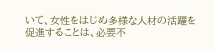いて、女性をはじめ多様な人材の活躍を促進することは、必要不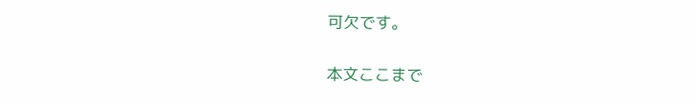可欠です。

本文ここまで